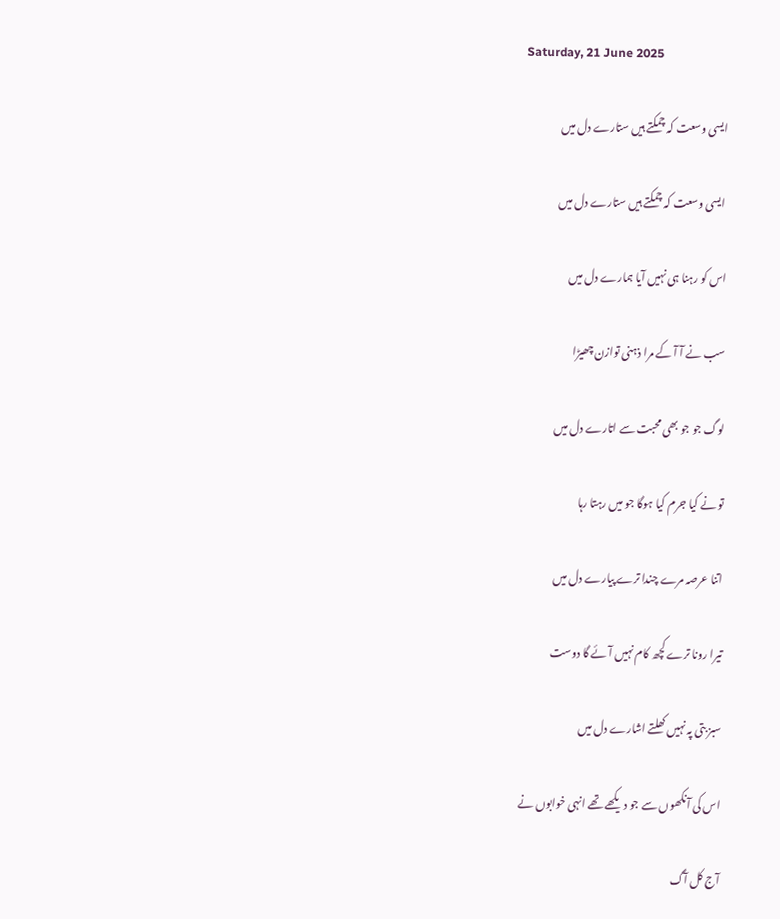Saturday, 21 June 2025

ایسی وسعت کہ چمکتے ہیں ستارے دل میں

 ایسی وسعت کہ چمکتے ہیں ستارے دل میں

اس کو رہنا ہی نہیں آیا ہمارے دل میں

سب نے آ آ کے مرا ذہنی توازن چھیڑا

لوگ جو جو بھی محبت سے اتارے دل میں

تو نے کیا جرم کیا ہوگا جو میں رہتا رہا

اتنا عرصہ مرے چندا ترے پیارے دل میں

تیرا رونا ترے کچھ کام نہیں آئے گا دوست

سبز بتی پہ نہیں کھلتے اشارے دل میں

اس کی آنکھوں سے جو دیکھے تھے انہی خوابوں نے

آج کل آگ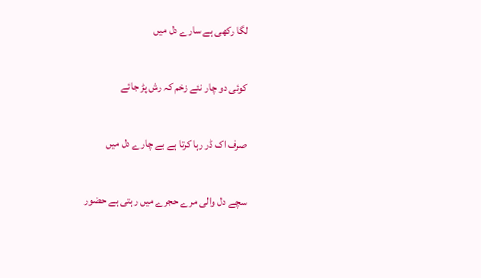لگا رکھی ہے سارے دل میں

کوئی دو چار نئے زخم کہ رش پڑ جائے

صرف اک ڈر رہا کرتا ہے بے چارے دل میں

سچے دل والی مرے حجرے میں رہتی ہے حضور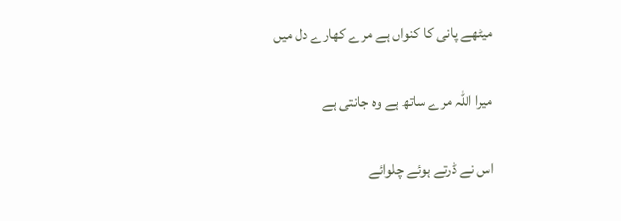میٹھے پانی کا کنواں ہے مرے کھارے دل میں

میرا اللہ مرے ساتھ ہے وہ جانتی ہے

اس نے ڈرتے ہوئے چلوائے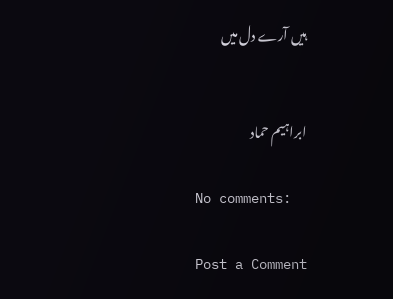ہیں آرے دل میں


ابراہیم حماد

No comments:

Post a Comment